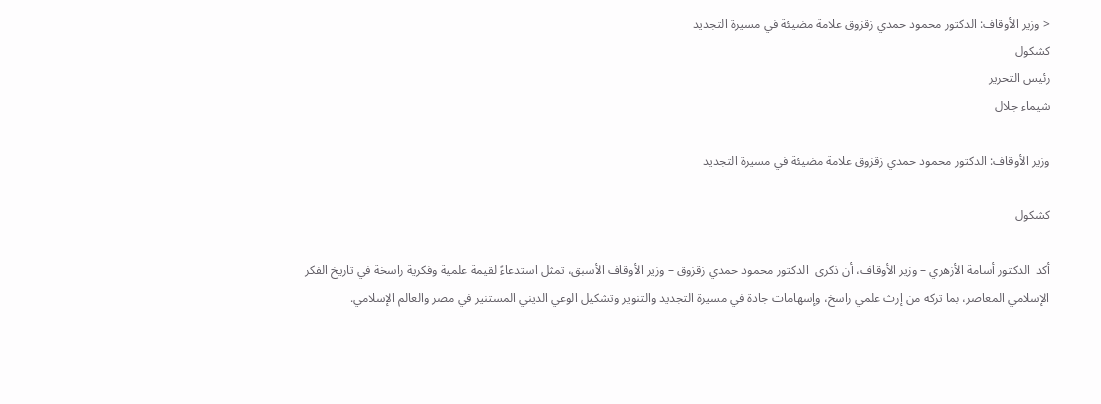< وزير الأوقاف: الدكتور محمود حمدي زقزوق علامة مضيئة في مسيرة التجديد
كشكول
رئيس التحرير
شيماء جلال

وزير الأوقاف: الدكتور محمود حمدي زقزوق علامة مضيئة في مسيرة التجديد

كشكول

أكد  الدكتور أسامة الأزهري – وزير الأوقاف، أن ذكرى  الدكتور محمود حمدي زقزوق – وزير الأوقاف الأسبق، تمثل استدعاءً لقيمة علمية وفكرية راسخة في تاريخ الفكر الإسلامي المعاصر، بما تركه من إرث علمي راسخ، وإسهامات جادة في مسيرة التجديد والتنوير وتشكيل الوعي الديني المستنير في مصر والعالم الإسلامي.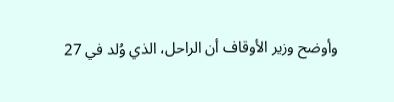وأوضح وزير الأوقاف أن الراحل، الذي وُلد في 27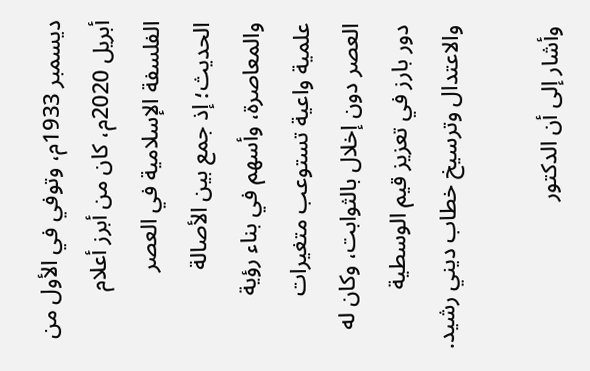ديسمبر 1933م، وتوفي في الأول من أبريل 2020م، كان من أبرز أعلام الفلسفة الإسلامية في العصر الحديث؛ إذ جمع بين الأصالة والمعاصرة، وأسهم في بناء رؤية علمية واعية تستوعب متغيرات العصر دون إخلال بالثوابت، وكان له دور بارز في تعزيز قيم الوسطية والاعتدال وترسيخ خطاب ديني رشيد.

وأشار إلى أن الدكتور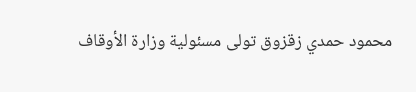محمود حمدي زقزوق تولى مسئولية وزارة الأوقاف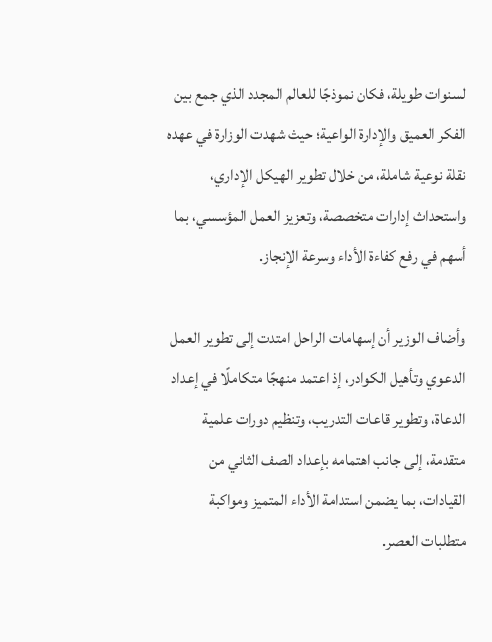لسنوات طويلة، فكان نموذجًا للعالم المجدد الذي جمع بين الفكر العميق والإدارة الواعية؛ حيث شهدت الوزارة في عهده نقلة نوعية شاملة، من خلال تطوير الهيكل الإداري، واستحداث إدارات متخصصة، وتعزيز العمل المؤسسي، بما أسهم في رفع كفاءة الأداء وسرعة الإنجاز.

وأضاف الوزير أن إسهامات الراحل امتدت إلى تطوير العمل الدعوي وتأهيل الكوادر، إذ اعتمد منهجًا متكاملًا في إعداد الدعاة، وتطوير قاعات التدريب، وتنظيم دورات علمية متقدمة، إلى جانب اهتمامه بإعداد الصف الثاني من القيادات، بما يضمن استدامة الأداء المتميز ومواكبة متطلبات العصر.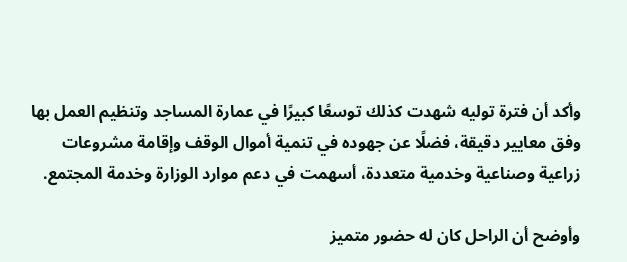وأكد أن فترة توليه شهدت كذلك توسعًا كبيرًا في عمارة المساجد وتنظيم العمل بها وفق معايير دقيقة، فضلًا عن جهوده في تنمية أموال الوقف وإقامة مشروعات زراعية وصناعية وخدمية متعددة، أسهمت في دعم موارد الوزارة وخدمة المجتمع.

وأوضح أن الراحل كان له حضور متميز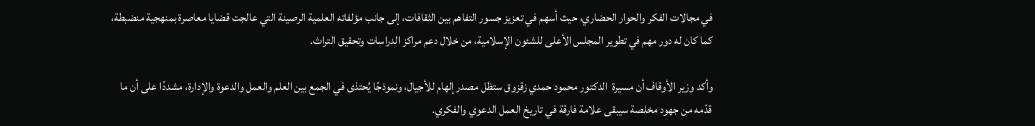في مجالات الفكر والحوار الحضاري، حيث أسهم في تعزيز جسور التفاهم بين الثقافات، إلى جانب مؤلفاته العلمية الرصينة التي عالجت قضايا معاصرة بمنهجية منضبطة، كما كان له دور مهم في تطوير المجلس الأعلى للشئون الإسلامية، من خلال دعم مراكز الدراسات وتحقيق التراث.

وأكد وزير الأوقاف أن مسيرة  الدكتور محمود حمدي زقزوق ستظل مصدر إلهام للأجيال، ونموذجًا يُحتذى في الجمع بين العلم والعمل والدعوة والإدارة، مشددًا على أن ما قدّمه من جهود مخلصة سيبقى علامة فارقة في تاريخ العمل الدعوي والفكري.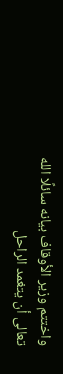واختتم وزير الأوقاف بيانه سائلًا الله تعالى أن يتغمد الراحل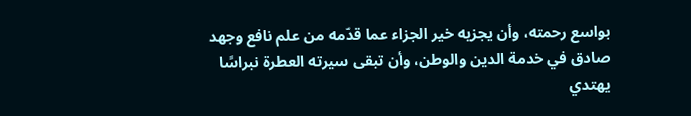بواسع رحمته، وأن يجزيه خير الجزاء عما قدّمه من علم نافع وجهد صادق في خدمة الدين والوطن، وأن تبقى سيرته العطرة نبراسًا يهتدي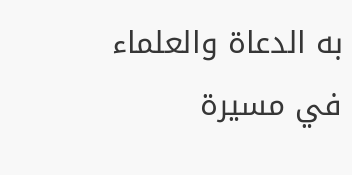به الدعاة والعلماء في مسيرة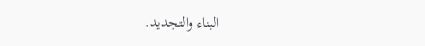البناء والتجديد.